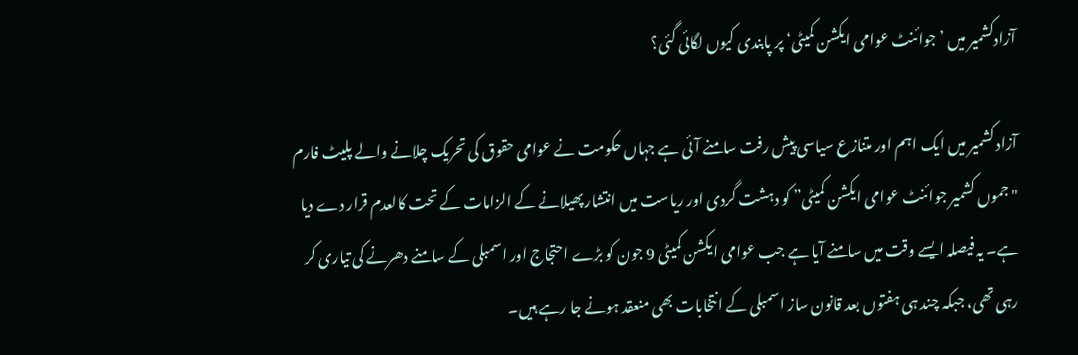آزادکشمیر میں ’جوائنٹ عوامی ایکشن کمیٹی‘ پر پابندی کیوں لگائی گئی؟

آزاد کشمیر میں ایک اہم اور متنازع سیاسی پیش رفت سامنے آئی ہے جہاں حکومت نے عوامی حقوق کی تحریک چلانے والے پلیٹ فارم "جموں کشمیر جوائنٹ عوامی ایکشن کمیٹی” کو دہشت گردی اور ریاست میں انتشار پھیلانے کے الزامات کے تحت کالعدم قرار دے دیا ہے۔ یہ فیصلہ ایسے وقت میں سامنے آیا ہے جب عوامی ایکشن کمیٹی 9 جون کو بڑے احتجاج اور اسمبلی کے سامنے دھرنے کی تیاری کر رہی تھی، جبکہ چند ہی ہفتوں بعد قانون ساز اسمبلی کے انتخابات بھی منعقد ہونے جا رہے ہیں۔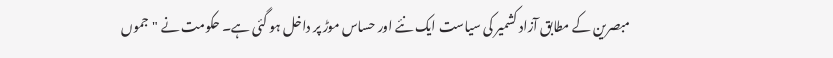مبصرین کے مطابق آزاد کشمیر کی سیاست ایک نئے اور حساس موڑ پر داخل ہو گئی ہے۔ حکومت نے "جموں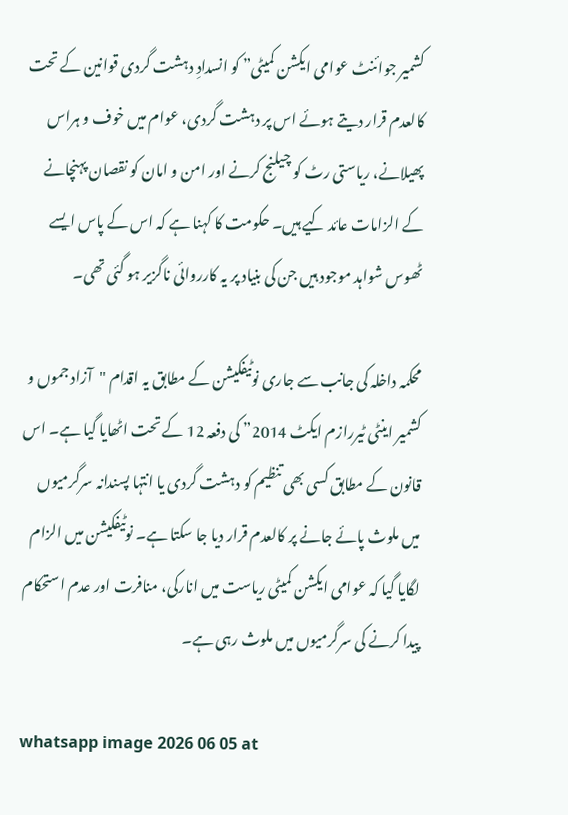کشمیر جوائنٹ عوامی ایکشن کمیٹی” کو انسدادِ دہشت گردی قوانین کے تحت کالعدم قرار دیتے ہوئے اس پر دہشت گردی، عوام میں خوف و ہراس پھیلانے، ریاستی رٹ کو چیلنج کرنے اور امن و امان کو نقصان پہنچانے کے الزامات عائد کیے ہیں۔ حکومت کا کہنا ہے کہ اس کے پاس ایسے ٹھوس شواہد موجود ہیں جن کی بنیاد پر یہ کارروائی ناگزیر ہو گئی تھی۔

محکمہ داخلہ کی جانب سے جاری نوٹیفکیشن کے مطابق یہ اقدام "آزاد جموں و کشمیر اینٹی ٹیررازم ایکٹ 2014” کی دفعہ 12 کے تحت اٹھایا گیا ہے۔ اس قانون کے مطابق کسی بھی تنظیم کو دہشت گردی یا انتہا پسندانہ سرگرمیوں میں ملوث پائے جانے پر کالعدم قرار دیا جا سکتا ہے۔ نوٹیفکیشن میں الزام لگایا گیا کہ عوامی ایکشن کمیٹی ریاست میں انارکی، منافرت اور عدم استحکام پیدا کرنے کی سرگرمیوں میں ملوث رہی ہے۔

whatsapp image 2026 06 05 at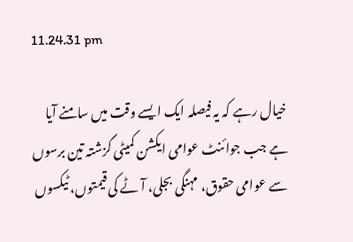11.24.31 pm

خیال رہے کہ یہ فیصلہ ایک ایسے وقت میں سامنے آیا ہے جب جوائنٹ عوامی ایکشن کمیٹی گزشتہ تین برسوں سے عوامی حقوق، مہنگی بجلی، آٹے کی قیمتوں، ٹیکسوں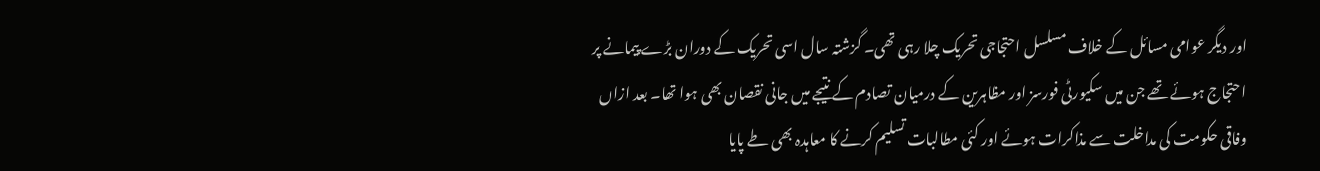اور دیگر عوامی مسائل کے خلاف مسلسل احتجاجی تحریک چلا رہی تھی۔ گزشتہ سال اسی تحریک کے دوران بڑے پیمانے پر احتجاج ہوئے تھے جن میں سکیورٹی فورسز اور مظاہرین کے درمیان تصادم کے نتیجے میں جانی نقصان بھی ہوا تھا۔ بعد ازاں وفاقی حکومت کی مداخلت سے مذاکرات ہوئے اور کئی مطالبات تسلیم کرنے کا معاہدہ بھی طے پایا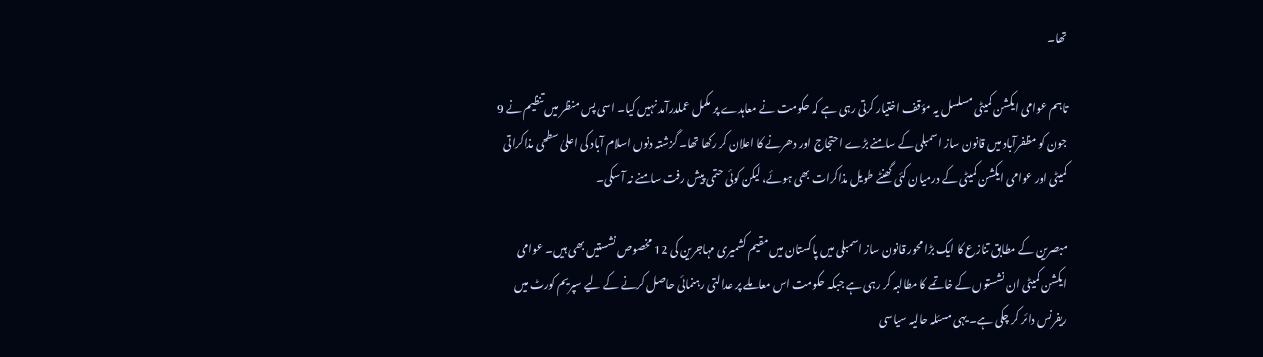تھا۔

تاہم عوامی ایکشن کمیٹی مسلسل یہ مؤقف اختیار کرتی رہی ہے کہ حکومت نے معاہدے پر مکمل عملدرآمد نہیں کیا۔ اسی پس منظر میں تنظیم نے 9 جون کو مظفرآباد میں قانون ساز اسمبلی کے سامنے بڑے احتجاج اور دھرنے کا اعلان کر رکھا تھا۔ گزشتہ دنوں اسلام آباد کی اعلیٰ سطحی مذاکراتی کمیٹی اور عوامی ایکشن کمیٹی کے درمیان کئی گھنٹے طویل مذاکرات بھی ہوئے، لیکن کوئی حتمی پیش رفت سامنے نہ آ سکی۔

مبصرین کے مطابق تنازع کا ایک بڑا محور قانون ساز اسمبلی میں پاکستان میں مقیم کشمیری مہاجرین کی 12 مخصوص نشستیں بھی ہیں۔ عوامی ایکشن کمیٹی ان نشستوں کے خاتمے کا مطالبہ کر رہی ہے جبکہ حکومت اس معاملے پر عدالتی رہنمائی حاصل کرنے کے لیے سپریم کورٹ میں ریفرنس دائر کر چکی ہے۔ یہی مسئلہ حالیہ سیاسی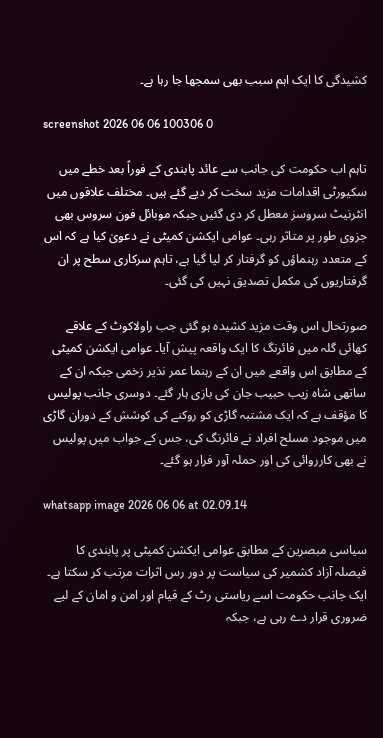کشیدگی کا ایک اہم سبب بھی سمجھا جا رہا ہے۔

screenshot 2026 06 06 100306 0

تاہم اب حکومت کی جانب سے عائد پابندی کے فوراً بعد خطے میں سکیورٹی اقدامات مزید سخت کر دیے گئے ہیں۔ مختلف علاقوں میں انٹرنیٹ سروسز معطل کر دی گئیں جبکہ موبائل فون سروس بھی جزوی طور پر متاثر رہی۔ عوامی ایکشن کمیٹی نے دعویٰ کیا ہے کہ اس کے متعدد رہنماؤں کو گرفتار کر لیا گیا ہے، تاہم سرکاری سطح پر ان گرفتاریوں کی مکمل تصدیق نہیں کی گئی۔

صورتحال اس وقت مزید کشیدہ ہو گئی جب راولاکوٹ کے علاقے کھائی گلہ میں فائرنگ کا ایک واقعہ پیش آیا۔ عوامی ایکشن کمیٹی کے مطابق اس واقعے میں ان کے رہنما عمر نذیر زخمی جبکہ ان کے ساتھی شاہ زیب حبیب جان کی بازی ہار گئے۔ دوسری جانب پولیس کا مؤقف ہے کہ ایک مشتبہ گاڑی کو روکنے کی کوشش کے دوران گاڑی میں موجود مسلح افراد نے فائرنگ کی، جس کے جواب میں پولیس نے بھی کارروائی کی اور حملہ آور فرار ہو گئے۔

whatsapp image 2026 06 06 at 02.09.14

سیاسی مبصرین کے مطابق عوامی ایکشن کمیٹی پر پابندی کا فیصلہ آزاد کشمیر کی سیاست پر دور رس اثرات مرتب کر سکتا ہے۔ ایک جانب حکومت اسے ریاستی رٹ کے قیام اور امن و امان کے لیے ضروری قرار دے رہی ہے، جبکہ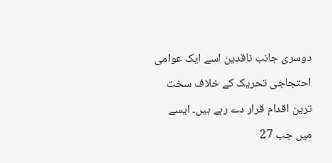دوسری جانب ناقدین اسے ایک عوامی احتجاجی تحریک کے خلاف سخت ترین اقدام قرار دے رہے ہیں۔ ایسے میں جب 27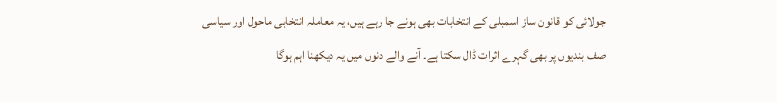جولائی کو قانون ساز اسمبلی کے انتخابات بھی ہونے جا رہے ہیں، یہ معاملہ انتخابی ماحول اور سیاسی صف بندیوں پر بھی گہرے اثرات ڈال سکتا ہے۔ آنے والے دنوں میں یہ دیکھنا اہم ہوگا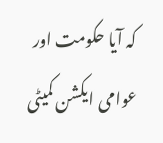کہ آیا حکومت اور عوامی ایکشن کمیٹی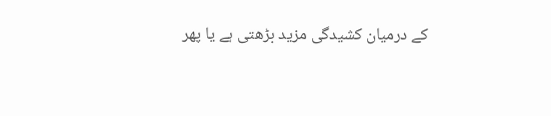کے درمیان کشیدگی مزید بڑھتی ہے یا پھر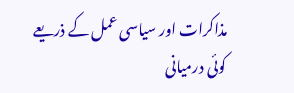مذاکرات اور سیاسی عمل کے ذریعے کوئی درمیانی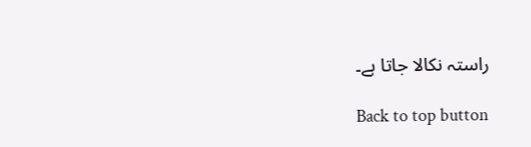راستہ نکالا جاتا ہے۔

Back to top button